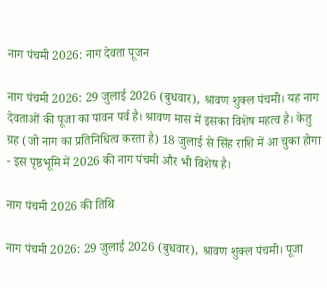नाग पंचमी 2026: नाग देवता पूजन

नाग पंचमी 2026: 29 जुलाई 2026 (बुधवार), श्रावण शुक्ल पंचमी। यह नाग देवताओं की पूजा का पावन पर्व है। श्रावण मास में इसका विशेष महत्व है। केतु ग्रह (जो नाग का प्रतिनिधित्व करता है) 18 जुलाई से सिंह राशि में आ चुका होगा - इस पृष्ठभूमि में 2026 की नाग पंचमी और भी विशेष है।

नाग पंचमी 2026 की तिथि

नाग पंचमी 2026: 29 जुलाई 2026 (बुधवार), श्रावण शुक्ल पंचमी। पूजा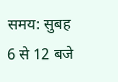समय: सुबह 6 से 12 बजे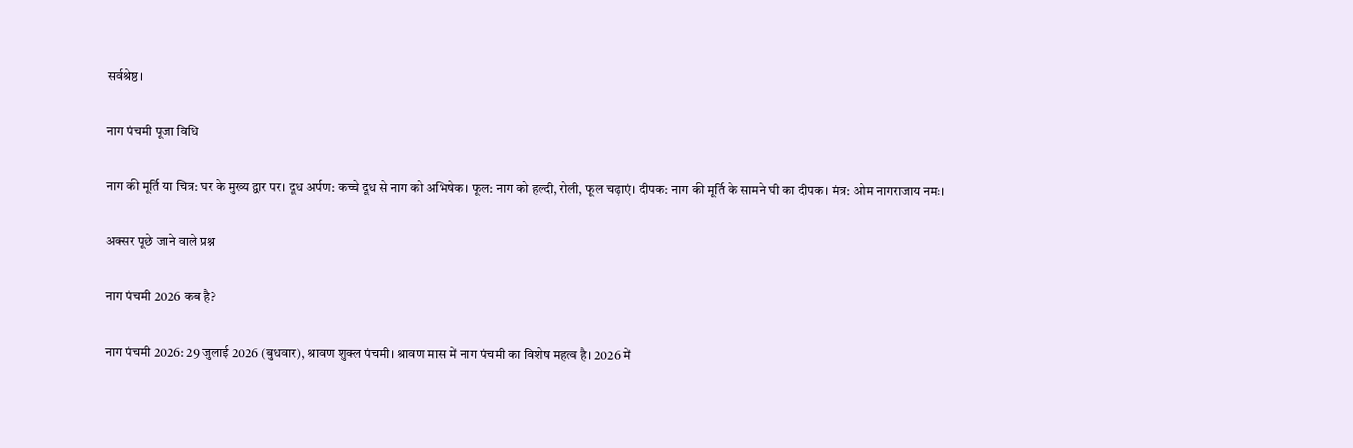सर्वश्रेष्ठ।

नाग पंचमी पूजा विधि

नाग की मूर्ति या चित्र: घर के मुख्य द्वार पर। दूध अर्पण: कच्चे दूध से नाग को अभिषेक। फूल: नाग को हल्दी, रोली, फूल चढ़ाएं। दीपक: नाग की मूर्ति के सामने घी का दीपक। मंत्र: ओम नागराजाय नमः।

अक्सर पूछे जाने वाले प्रश्न

नाग पंचमी 2026 कब है?

नाग पंचमी 2026: 29 जुलाई 2026 (बुधवार), श्रावण शुक्ल पंचमी। श्रावण मास में नाग पंचमी का विशेष महत्व है। 2026 में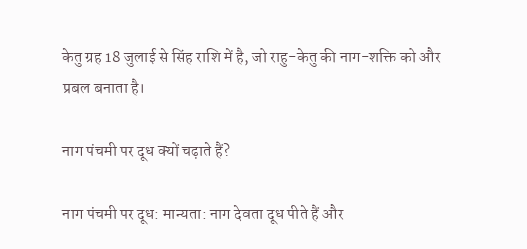केतु ग्रह 18 जुलाई से सिंह राशि में है, जो राहु-केतु की नाग-शक्ति को और प्रबल बनाता है।

नाग पंचमी पर दूध क्यों चढ़ाते हैं?

नाग पंचमी पर दूध: मान्यता: नाग देवता दूध पीते हैं और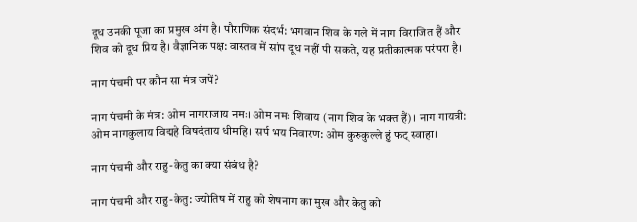दूध उनकी पूजा का प्रमुख अंग है। पौराणिक संदर्भ: भगवान शिव के गले में नाग विराजित हैं और शिव को दूध प्रिय है। वैज्ञानिक पक्ष: वास्तव में सांप दूध नहीं पी सकते, यह प्रतीकात्मक परंपरा है।

नाग पंचमी पर कौन सा मंत्र जपें?

नाग पंचमी के मंत्र: ओम नागराजाय नमः। ओम नमः शिवाय (नाग शिव के भक्त हैं)। नाग गायत्री: ओम नागकुलाय विद्महे विषदंताय धीमहि। सर्प भय निवारण: ओम कुरुकुल्ले हुं फट् स्वाहा।

नाग पंचमी और राहु-केतु का क्या संबंध है?

नाग पंचमी और राहु-केतु: ज्योतिष में राहु को शेषनाग का मुख और केतु को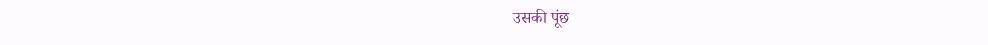उसकी पूंछ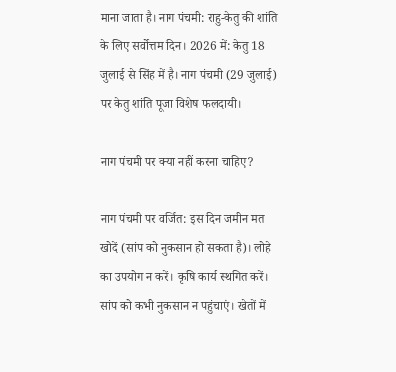माना जाता है। नाग पंचमी: राहु-केतु की शांति के लिए सर्वोत्तम दिन। 2026 में: केतु 18 जुलाई से सिंह में है। नाग पंचमी (29 जुलाई) पर केतु शांति पूजा विशेष फलदायी।

नाग पंचमी पर क्या नहीं करना चाहिए?

नाग पंचमी पर वर्जित: इस दिन जमीन मत खोदें (सांप को नुकसान हो सकता है)। लोहे का उपयोग न करें। कृषि कार्य स्थगित करें। सांप को कभी नुकसान न पहुंचाएं। खेतों में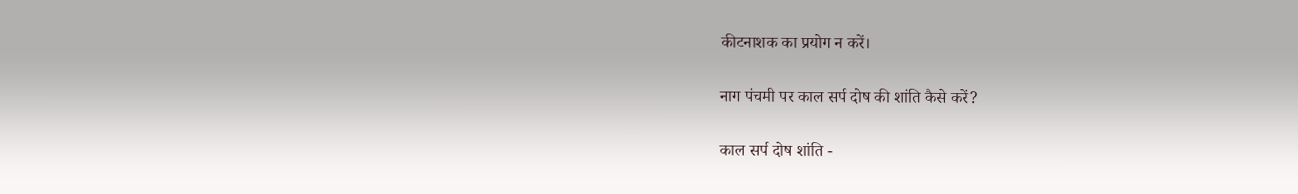कीटनाशक का प्रयोग न करें।

नाग पंचमी पर काल सर्प दोष की शांति कैसे करें?

काल सर्प दोष शांति -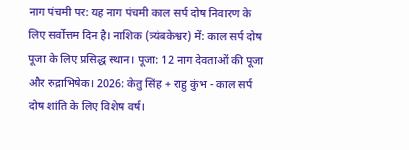नाग पंचमी पर: यह नाग पंचमी काल सर्प दोष निवारण के लिए सर्वोत्तम दिन है। नाशिक (त्र्यंबकेश्वर) में: काल सर्प दोष पूजा के लिए प्रसिद्ध स्थान। पूजा: 12 नाग देवताओं की पूजा और रुद्राभिषेक। 2026: केतु सिंह + राहु कुंभ - काल सर्प दोष शांति के लिए विशेष वर्ष।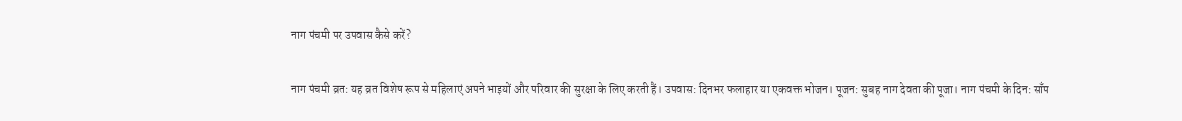नाग पंचमी पर उपवास कैसे करें?

नाग पंचमी व्रत: यह व्रत विशेष रूप से महिलाएं अपने भाइयों और परिवार की सुरक्षा के लिए करती हैं। उपवास: दिनभर फलाहार या एकवक्त भोजन। पूजन: सुबह नाग देवता की पूजा। नाग पंचमी के दिन: साँप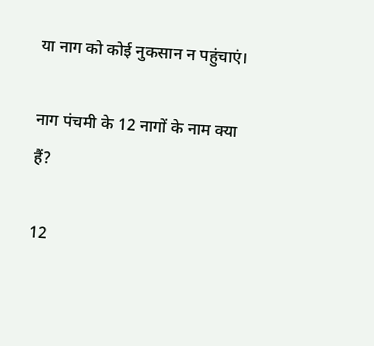या नाग को कोई नुकसान न पहुंचाएं।

नाग पंचमी के 12 नागों के नाम क्या हैं?

12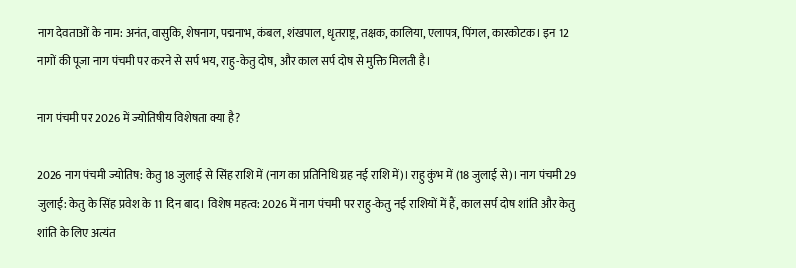नाग देवताओं के नाम: अनंत, वासुकि, शेषनाग, पद्मनाभ, कंबल, शंखपाल, धृतराष्ट्र, तक्षक, कालिया, एलापत्र, पिंगल, कारकोटक। इन 12 नागों की पूजा नाग पंचमी पर करने से सर्प भय, राहु-केतु दोष, और काल सर्प दोष से मुक्ति मिलती है।

नाग पंचमी पर 2026 में ज्योतिषीय विशेषता क्या है?

2026 नाग पंचमी ज्योतिष: केतु 18 जुलाई से सिंह राशि में (नाग का प्रतिनिधि ग्रह नई राशि में)। राहु कुंभ में (18 जुलाई से)। नाग पंचमी 29 जुलाई: केतु के सिंह प्रवेश के 11 दिन बाद। विशेष महत्व: 2026 में नाग पंचमी पर राहु-केतु नई राशियों में हैं, काल सर्प दोष शांति और केतु शांति के लिए अत्यंत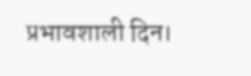प्रभावशाली दिन।